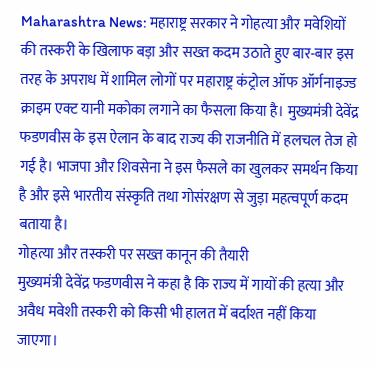Maharashtra News: महाराष्ट्र सरकार ने गोहत्या और मवेशियों की तस्करी के खिलाफ बड़ा और सख्त कदम उठाते हुए बार-बार इस तरह के अपराध में शामिल लोगों पर महाराष्ट्र कंट्रोल ऑफ ऑर्गनाइज्ड क्राइम एक्ट यानी मकोका लगाने का फैसला किया है। मुख्यमंत्री देवेंद्र फडणवीस के इस ऐलान के बाद राज्य की राजनीति में हलचल तेज हो गई है। भाजपा और शिवसेना ने इस फैसले का खुलकर समर्थन किया है और इसे भारतीय संस्कृति तथा गोसंरक्षण से जुड़ा महत्वपूर्ण कदम बताया है।
गोहत्या और तस्करी पर सख्त कानून की तैयारी
मुख्यमंत्री देवेंद्र फडणवीस ने कहा है कि राज्य में गायों की हत्या और अवैध मवेशी तस्करी को किसी भी हालत में बर्दाश्त नहीं किया जाएगा।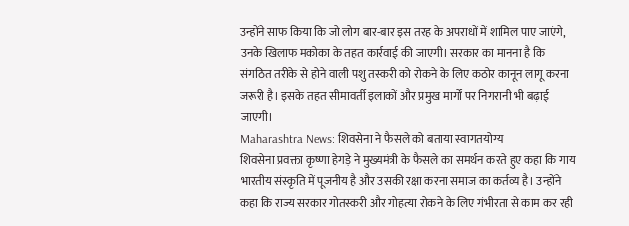उन्होंने साफ किया कि जो लोग बार-बार इस तरह के अपराधों में शामिल पाए जाएंगे, उनके खिलाफ मकोका के तहत कार्रवाई की जाएगी। सरकार का मानना है कि संगठित तरीके से होने वाली पशु तस्करी को रोकने के लिए कठोर कानून लागू करना जरूरी है। इसके तहत सीमावर्ती इलाकों और प्रमुख मार्गों पर निगरानी भी बढ़ाई जाएगी।
Maharashtra News: शिवसेना ने फैसले को बताया स्वागतयोग्य
शिवसेना प्रवक्ता कृष्णा हेगड़े ने मुख्यमंत्री के फैसले का समर्थन करते हुए कहा कि गाय भारतीय संस्कृति में पूजनीय है और उसकी रक्षा करना समाज का कर्तव्य है। उन्होंने कहा कि राज्य सरकार गोतस्करी और गोहत्या रोकने के लिए गंभीरता से काम कर रही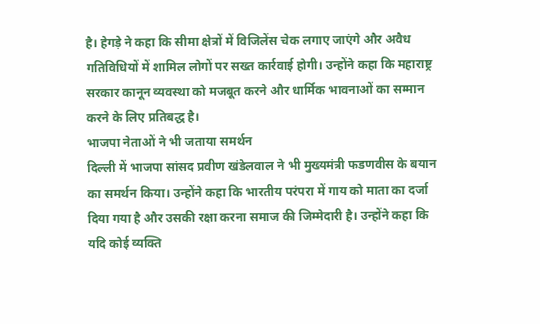है। हेगड़े ने कहा कि सीमा क्षेत्रों में विजिलेंस चेक लगाए जाएंगे और अवैध गतिविधियों में शामिल लोगों पर सख्त कार्रवाई होगी। उन्होंने कहा कि महाराष्ट्र सरकार कानून व्यवस्था को मजबूत करने और धार्मिक भावनाओं का सम्मान करने के लिए प्रतिबद्ध है।
भाजपा नेताओं ने भी जताया समर्थन
दिल्ली में भाजपा सांसद प्रवीण खंडेलवाल ने भी मुख्यमंत्री फडणवीस के बयान का समर्थन किया। उन्होंने कहा कि भारतीय परंपरा में गाय को माता का दर्जा दिया गया है और उसकी रक्षा करना समाज की जिम्मेदारी है। उन्होंने कहा कि यदि कोई व्यक्ति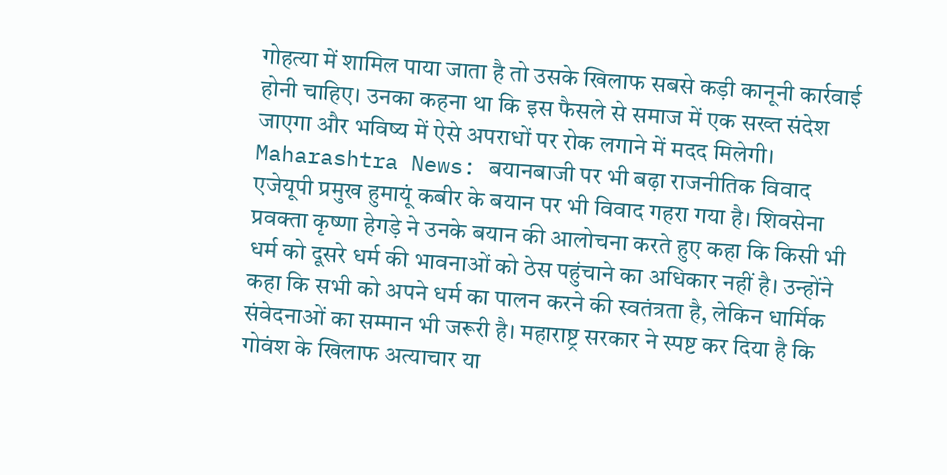गोहत्या में शामिल पाया जाता है तो उसके खिलाफ सबसे कड़ी कानूनी कार्रवाई होनी चाहिए। उनका कहना था कि इस फैसले से समाज में एक सख्त संदेश जाएगा और भविष्य में ऐसे अपराधों पर रोक लगाने में मदद मिलेगी।
Maharashtra News: बयानबाजी पर भी बढ़ा राजनीतिक विवाद
एजेयूपी प्रमुख हुमायूं कबीर के बयान पर भी विवाद गहरा गया है। शिवसेना प्रवक्ता कृष्णा हेगड़े ने उनके बयान की आलोचना करते हुए कहा कि किसी भी धर्म को दूसरे धर्म की भावनाओं को ठेस पहुंचाने का अधिकार नहीं है। उन्होंने कहा कि सभी को अपने धर्म का पालन करने की स्वतंत्रता है, लेकिन धार्मिक संवेदनाओं का सम्मान भी जरूरी है। महाराष्ट्र सरकार ने स्पष्ट कर दिया है कि गोवंश के खिलाफ अत्याचार या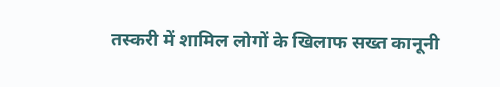तस्करी में शामिल लोगों के खिलाफ सख्त कानूनी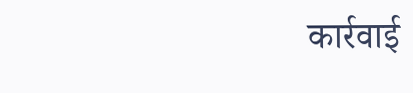कार्रवाई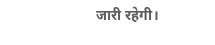जारी रहेगी।